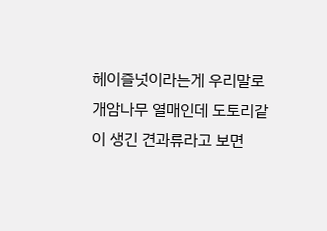헤이즐넛이라는게 우리말로 개암나무 열매인데 도토리같이 생긴 견과류라고 보면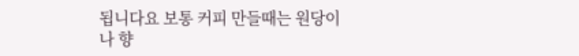됩니다요 보통 커피 만들때는 원당이나 향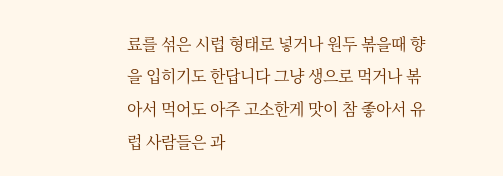료를 섞은 시럽 형태로 넣거나 원두 볶을때 향을 입히기도 한답니다 그냥 생으로 먹거나 볶아서 먹어도 아주 고소한게 맛이 참 좋아서 유럽 사람들은 과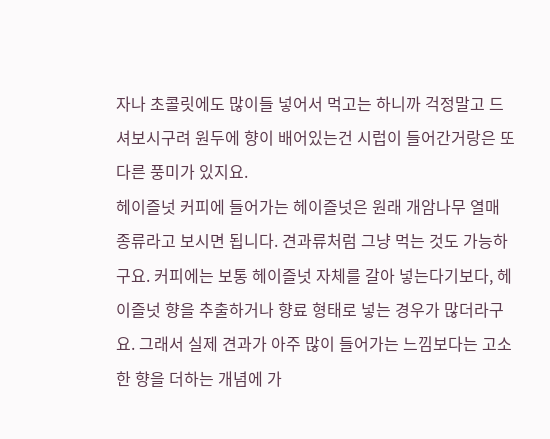자나 초콜릿에도 많이들 넣어서 먹고는 하니까 걱정말고 드셔보시구려 원두에 향이 배어있는건 시럽이 들어간거랑은 또 다른 풍미가 있지요.
헤이즐넛 커피에 들어가는 헤이즐넛은 원래 개암나무 열매 종류라고 보시면 됩니다. 견과류처럼 그냥 먹는 것도 가능하구요. 커피에는 보통 헤이즐넛 자체를 갈아 넣는다기보다, 헤이즐넛 향을 추출하거나 향료 형태로 넣는 경우가 많더라구요. 그래서 실제 견과가 아주 많이 들어가는 느낌보다는 고소한 향을 더하는 개념에 가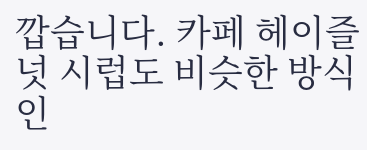깝습니다. 카페 헤이즐넛 시럽도 비슷한 방식인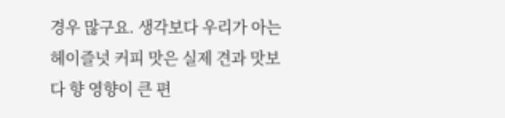경우 많구요. 생각보다 우리가 아는 헤이즐넛 커피 맛은 실제 견과 맛보다 향 영향이 큰 편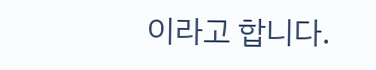이라고 합니다.